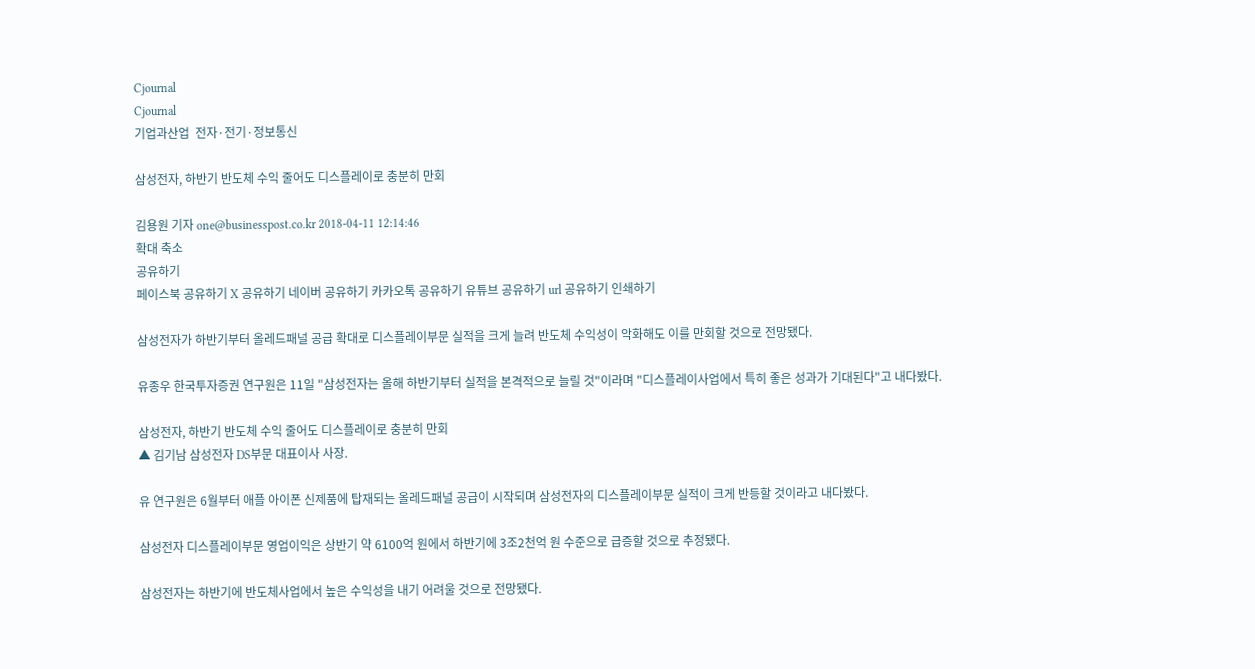Cjournal
Cjournal
기업과산업  전자·전기·정보통신

삼성전자, 하반기 반도체 수익 줄어도 디스플레이로 충분히 만회

김용원 기자 one@businesspost.co.kr 2018-04-11 12:14:46
확대 축소
공유하기
페이스북 공유하기 X 공유하기 네이버 공유하기 카카오톡 공유하기 유튜브 공유하기 url 공유하기 인쇄하기

삼성전자가 하반기부터 올레드패널 공급 확대로 디스플레이부문 실적을 크게 늘려 반도체 수익성이 악화해도 이를 만회할 것으로 전망됐다.

유종우 한국투자증권 연구원은 11일 "삼성전자는 올해 하반기부터 실적을 본격적으로 늘릴 것"이라며 "디스플레이사업에서 특히 좋은 성과가 기대된다"고 내다봤다.

삼성전자, 하반기 반도체 수익 줄어도 디스플레이로 충분히 만회
▲ 김기남 삼성전자 DS부문 대표이사 사장.

유 연구원은 6월부터 애플 아이폰 신제품에 탑재되는 올레드패널 공급이 시작되며 삼성전자의 디스플레이부문 실적이 크게 반등할 것이라고 내다봤다.

삼성전자 디스플레이부문 영업이익은 상반기 약 6100억 원에서 하반기에 3조2천억 원 수준으로 급증할 것으로 추정됐다.

삼성전자는 하반기에 반도체사업에서 높은 수익성을 내기 어려울 것으로 전망됐다.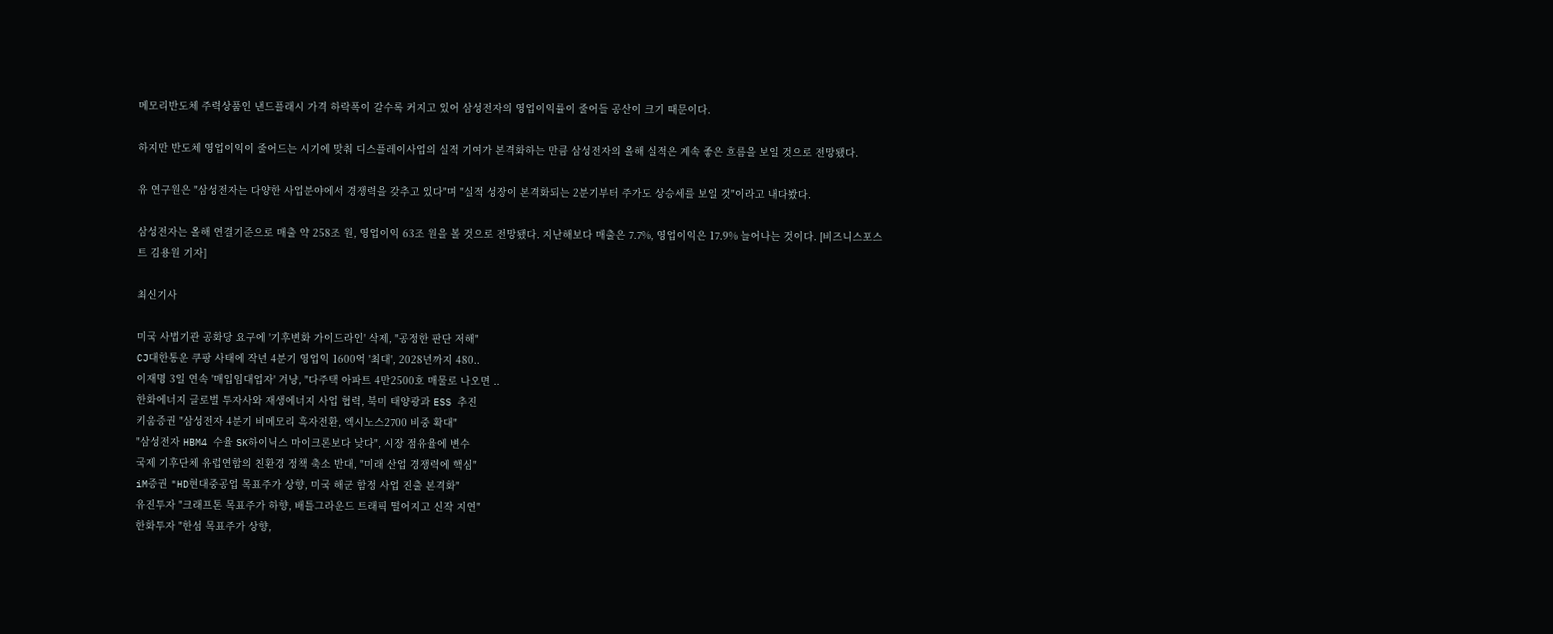메모리반도체 주력상품인 낸드플래시 가격 하락폭이 갈수록 커지고 있어 삼성전자의 영업이익률이 줄어들 공산이 크기 때문이다.

하지만 반도체 영업이익이 줄어드는 시기에 맞춰 디스플레이사업의 실적 기여가 본격화하는 만큼 삼성전자의 올해 실적은 계속 좋은 흐름을 보일 것으로 전망됐다.

유 연구원은 "삼성전자는 다양한 사업분야에서 경쟁력을 갖추고 있다"며 "실적 성장이 본격화되는 2분기부터 주가도 상승세를 보일 것"이라고 내다봤다.

삼성전자는 올해 연결기준으로 매출 약 258조 원, 영업이익 63조 원을 볼 것으로 전망됐다. 지난해보다 매출은 7.7%, 영업이익은 17.9% 늘어나는 것이다. [비즈니스포스트 김용원 기자]

최신기사

미국 사법기관 공화당 요구에 '기후변화 가이드라인' 삭제, "공정한 판단 저해"
CJ대한통운 쿠팡 사태에 작년 4분기 영업익 1600억 '최대', 2028년까지 480..
이재명 3일 연속 '매입임대업자' 겨냥, "다주택 아파트 4만2500호 매물로 나오면 ..
한화에너지 글로벌 투자사와 재생에너지 사업 협력, 북미 태양광과 ESS 추진
키움증권 "삼성전자 4분기 비메모리 흑자전환, 엑시노스2700 비중 확대"
"삼성전자 HBM4 수율 SK하이닉스 마이크론보다 낮다", 시장 점유율에 변수
국제 기후단체 유럽연합의 친환경 정책 축소 반대, "미래 산업 경쟁력에 핵심"
iM증권 "HD현대중공업 목표주가 상향, 미국 해군 함정 사업 진출 본격화"
유진투자 "크래프톤 목표주가 하향, 배틀그라운드 트래픽 떨어지고 신작 지연"
한화투자 "한섬 목표주가 상향,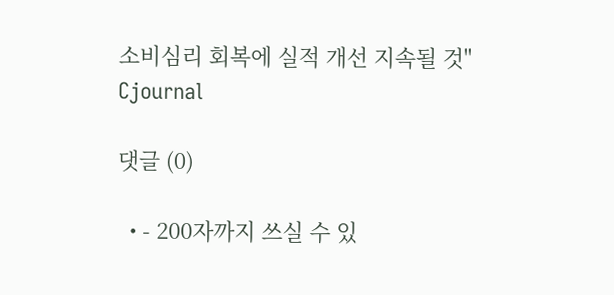소비심리 회복에 실적 개선 지속될 것"
Cjournal

댓글 (0)

  • - 200자까지 쓰실 수 있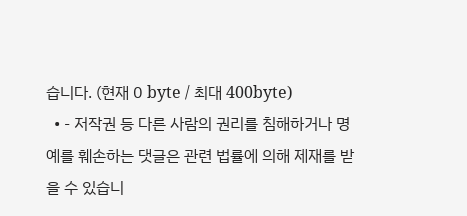습니다. (현재 0 byte / 최대 400byte)
  • - 저작권 등 다른 사람의 권리를 침해하거나 명예를 훼손하는 댓글은 관련 법률에 의해 제재를 받을 수 있습니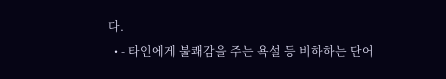다.
  • - 타인에게 불쾌감을 주는 욕설 등 비하하는 단어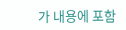가 내용에 포함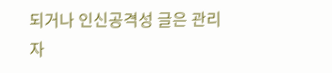되거나 인신공격성 글은 관리자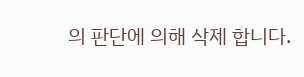의 판단에 의해 삭제 합니다.